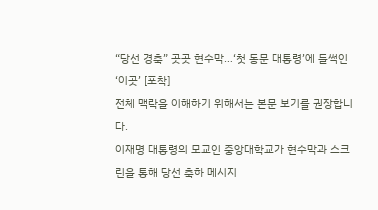“당선 경축” 곳곳 현수막…‘첫 동문 대통령’에 들썩인 ‘이곳’ [포착]
전체 맥락을 이해하기 위해서는 본문 보기를 권장합니다.
이재명 대통령의 모교인 중앙대학교가 현수막과 스크린을 통해 당선 축하 메시지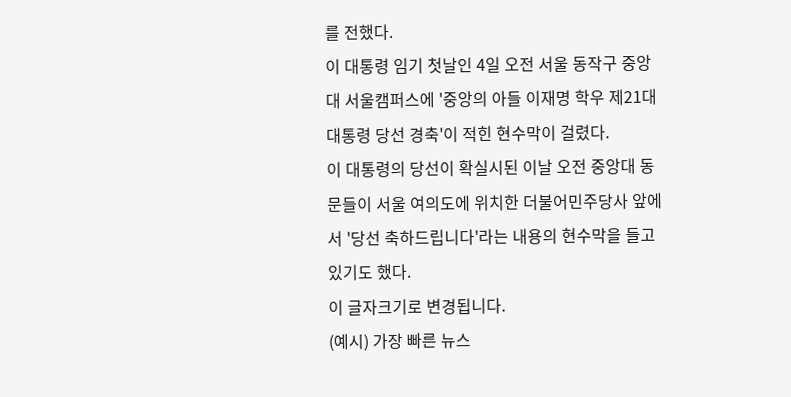를 전했다.
이 대통령 임기 첫날인 4일 오전 서울 동작구 중앙대 서울캠퍼스에 '중앙의 아들 이재명 학우 제21대 대통령 당선 경축'이 적힌 현수막이 걸렸다.
이 대통령의 당선이 확실시된 이날 오전 중앙대 동문들이 서울 여의도에 위치한 더불어민주당사 앞에서 '당선 축하드립니다'라는 내용의 현수막을 들고 있기도 했다.
이 글자크기로 변경됩니다.
(예시) 가장 빠른 뉴스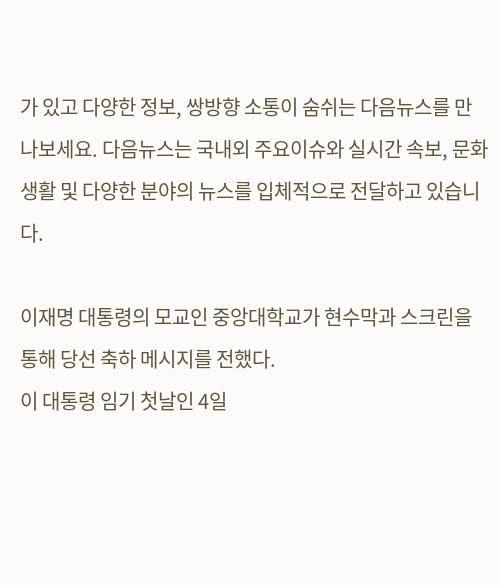가 있고 다양한 정보, 쌍방향 소통이 숨쉬는 다음뉴스를 만나보세요. 다음뉴스는 국내외 주요이슈와 실시간 속보, 문화생활 및 다양한 분야의 뉴스를 입체적으로 전달하고 있습니다.

이재명 대통령의 모교인 중앙대학교가 현수막과 스크린을 통해 당선 축하 메시지를 전했다.
이 대통령 임기 첫날인 4일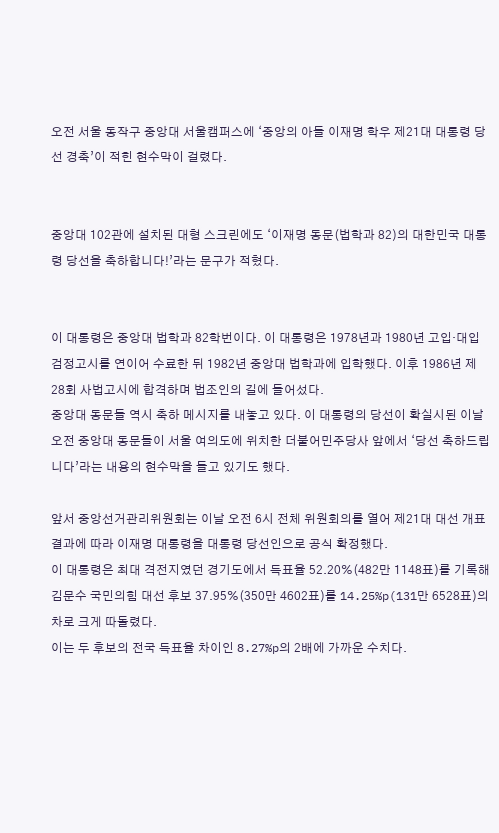오전 서울 동작구 중앙대 서울캠퍼스에 ‘중앙의 아들 이재명 학우 제21대 대통령 당선 경축’이 적힌 현수막이 걸렸다.


중앙대 102관에 설치된 대형 스크린에도 ‘이재명 동문(법학과 82)의 대한민국 대통령 당선을 축하합니다!’라는 문구가 적혔다.


이 대통령은 중앙대 법학과 82학번이다. 이 대통령은 1978년과 1980년 고입·대입 검정고시를 연이어 수료한 뒤 1982년 중앙대 법학과에 입학했다. 이후 1986년 제28회 사법고시에 합격하며 법조인의 길에 들어섰다.
중앙대 동문들 역시 축하 메시지를 내놓고 있다. 이 대통령의 당선이 확실시된 이날 오전 중앙대 동문들이 서울 여의도에 위치한 더불어민주당사 앞에서 ‘당선 축하드립니다’라는 내용의 현수막을 들고 있기도 했다.

앞서 중앙선거관리위원회는 이날 오전 6시 전체 위원회의를 열어 제21대 대선 개표 결과에 따라 이재명 대통령을 대통령 당선인으로 공식 확정했다.
이 대통령은 최대 격전지였던 경기도에서 득표율 52.20%(482만 1148표)를 기록해 김문수 국민의힘 대선 후보 37.95%(350만 4602표)를 14.25%p(131만 6528표)의 차로 크게 따돌렸다.
이는 두 후보의 전국 득표율 차이인 8.27%p의 2배에 가까운 수치다.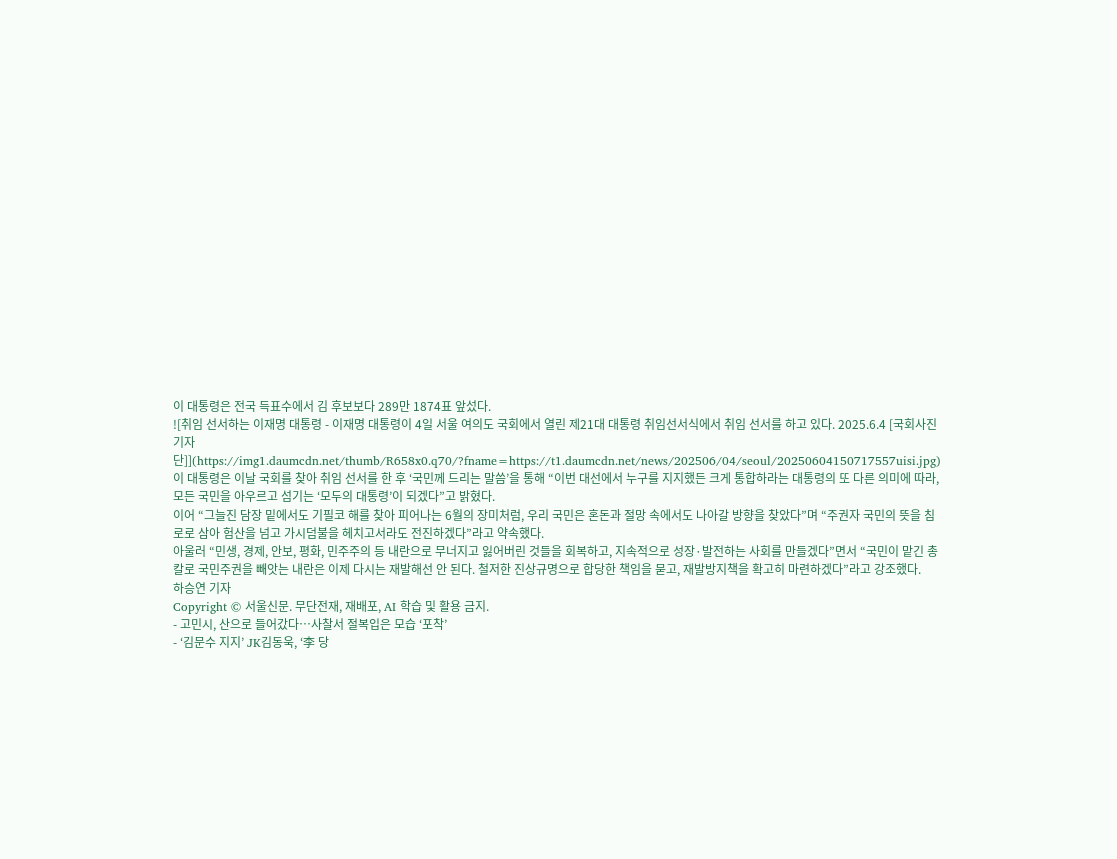이 대통령은 전국 득표수에서 김 후보보다 289만 1874표 앞섰다.
![취임 선서하는 이재명 대통령 - 이재명 대통령이 4일 서울 여의도 국회에서 열린 제21대 대통령 취임선서식에서 취임 선서를 하고 있다. 2025.6.4 [국회사진기자단]](https://img1.daumcdn.net/thumb/R658x0.q70/?fname=https://t1.daumcdn.net/news/202506/04/seoul/20250604150717557uisi.jpg)
이 대통령은 이날 국회를 찾아 취임 선서를 한 후 ‘국민께 드리는 말씀’을 통해 “이번 대선에서 누구를 지지했든 크게 통합하라는 대통령의 또 다른 의미에 따라, 모든 국민을 아우르고 섬기는 ‘모두의 대통령’이 되겠다”고 밝혔다.
이어 “그늘진 담장 밑에서도 기필코 해를 찾아 피어나는 6월의 장미처럼, 우리 국민은 혼돈과 절망 속에서도 나아갈 방향을 찾았다”며 “주권자 국민의 뜻을 침로로 삼아 험산을 넘고 가시덤불을 헤치고서라도 전진하겠다”라고 약속했다.
아울러 “민생, 경제, 안보, 평화, 민주주의 등 내란으로 무너지고 잃어버린 것들을 회복하고, 지속적으로 성장·발전하는 사회를 만들겠다”면서 “국민이 맡긴 총칼로 국민주권을 빼앗는 내란은 이제 다시는 재발해선 안 된다. 철저한 진상규명으로 합당한 책임을 묻고, 재발방지책을 확고히 마련하겠다”라고 강조했다.
하승연 기자
Copyright © 서울신문. 무단전재, 재배포, AI 학습 및 활용 금지.
- 고민시, 산으로 들어갔다…사찰서 절복입은 모습 ‘포착’
- ‘김문수 지지’ JK김동욱, ‘李 당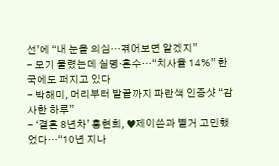선’에 “내 눈을 의심…겪어보면 알겠지”
- 모기 물렸는데 실명·혼수…“치사율 14%” 한국에도 퍼지고 있다
- 박해미, 머리부터 발끝까지 파란색 인증샷 “감사한 하루”
- ‘결혼 8년차’ 홍현희, ♥제이쓴과 별거 고민했었다…“10년 지나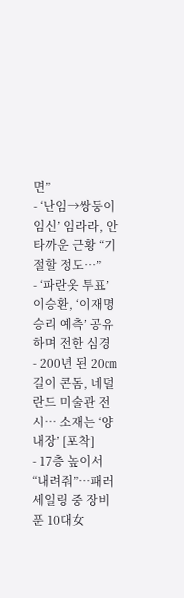면”
- ‘난임→쌍둥이 임신’ 임라라, 안타까운 근황 “기절할 정도…”
- ‘파란옷 투표’ 이승환, ‘이재명 승리 예측’ 공유하며 전한 심경
- 200년 된 20㎝ 길이 콘돔, 네덜란드 미술관 전시… 소재는 ‘양 내장’ [포착]
- 17층 높이서 “내려줘”…패러세일링 중 장비 푼 10대女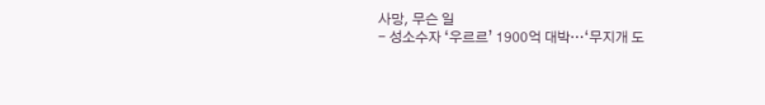사망, 무슨 일
- 성소수자 ‘우르르’ 1900억 대박…‘무지개 도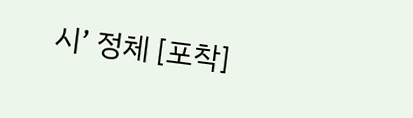시’ 정체 [포착]